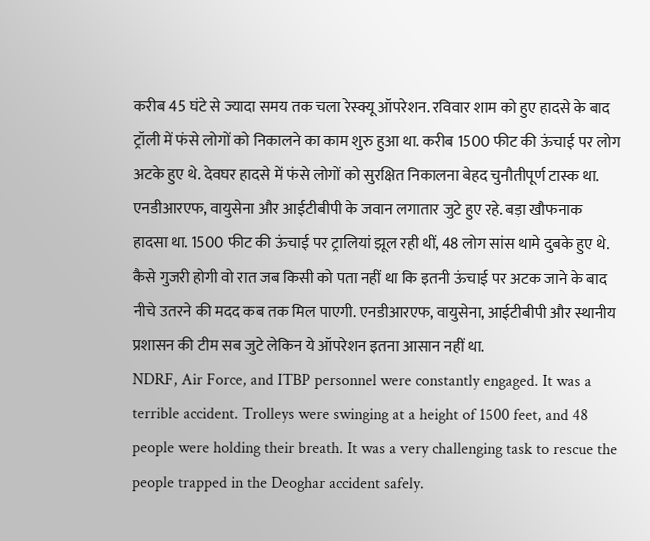करीब 45 घंटे से ज्यादा समय तक चला रेस्क्यू ऑपरेशन. रविवार शाम को हुए हादसे के बाद ट्रॉली में फंसे लोगों को निकालने का काम शुरु हुआ था. करीब 1500 फीट की ऊंचाई पर लोग अटके हुए थे. देवघर हादसे में फंसे लोगों को सुरक्षित निकालना बेहद चुनौतीपूर्ण टास्क था. एनडीआरएफ, वायुसेना और आईटीबीपी के जवान लगातार जुटे हुए रहे. बड़ा खौफनाक हादसा था. 1500 फीट की ऊंचाई पर ट्रालियां झूल रही थीं, 48 लोग सांस थामे दुबके हुए थे. कैसे गुजरी होगी वो रात जब किसी को पता नहीं था कि इतनी ऊंचाई पर अटक जाने के बाद नीचे उतरने की मदद कब तक मिल पाएगी. एनडीआरएफ, वायुसेना, आईटीबीपी और स्थानीय प्रशासन की टीम सब जुटे लेकिन ये ऑपरेशन इतना आसान नहीं था.
NDRF, Air Force, and ITBP personnel were constantly engaged. It was a terrible accident. Trolleys were swinging at a height of 1500 feet, and 48 people were holding their breath. It was a very challenging task to rescue the people trapped in the Deoghar accident safely.